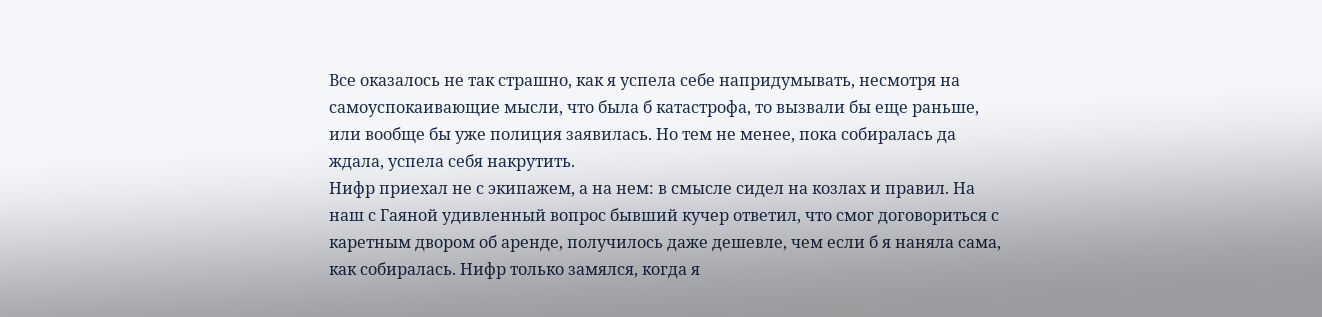Все оказалось не так страшно, как я успела себе напридумывать, несмотря на самоуспокаивающие мысли, что была б катастрофа, то вызвали бы еще раньше, или вообще бы уже полиция заявилась. Но тем не менее, пока собиралась да ждала, успела себя накрутить.
Нифр приехал не с экипажем, а на нем: в смысле сидел на козлах и правил. На наш с Гаяной удивленный вопрос бывший кучер ответил, что смог договориться с каретным двором об аренде, получилось даже дешевле, чем если б я наняла сама, как собиралась. Нифр только замялся, когда я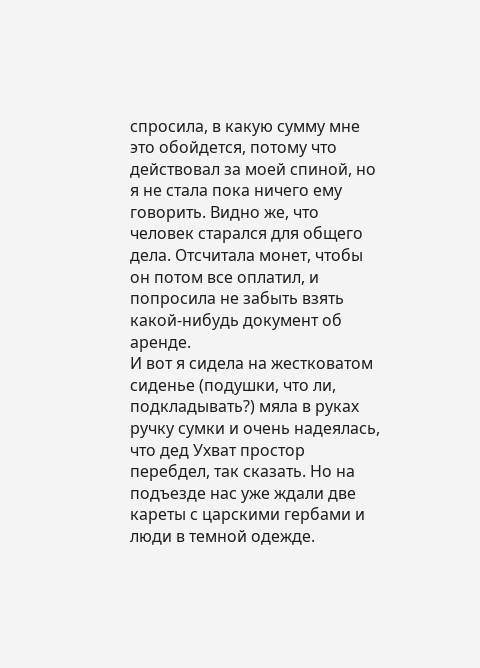спросила, в какую сумму мне это обойдется, потому что действовал за моей спиной, но я не стала пока ничего ему говорить. Видно же, что человек старался для общего дела. Отсчитала монет, чтобы он потом все оплатил, и попросила не забыть взять какой-нибудь документ об аренде.
И вот я сидела на жестковатом сиденье (подушки, что ли, подкладывать?) мяла в руках ручку сумки и очень надеялась, что дед Ухват простор перебдел, так сказать. Но на подъезде нас уже ждали две кареты с царскими гербами и люди в темной одежде.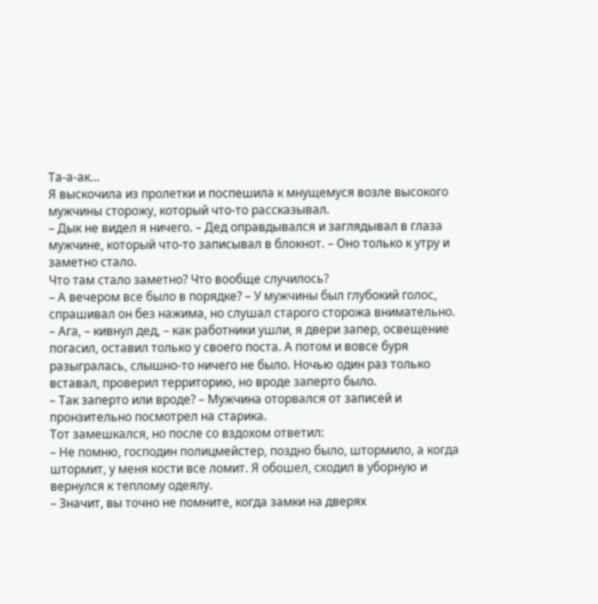Та-а-ак…
Я выскочила из пролетки и поспешила к мнущемуся возле высокого мужчины сторожу, который что-то рассказывал.
– Дык не видел я ничего. – Дед оправдывался и заглядывал в глаза мужчине, который что-то записывал в блокнот. – Оно только к утру и заметно стало.
Что там стало заметно? Что вообще случилось?
– А вечером все было в порядке? – У мужчины был глубокий голос, спрашивал он без нажима, но слушал старого сторожа внимательно.
– Ага, – кивнул дед, – как работники ушли, я двери запер, освещение погасил, оставил только у своего поста. А потом и вовсе буря разыгралась, слышно-то ничего не было. Ночью один раз только вставал, проверил территорию, но вроде заперто было.
– Так заперто или вроде? – Мужчина оторвался от записей и пронзительно посмотрел на старика.
Тот замешкался, но после со вздохом ответил:
– Не помню, господин полицмейстер, поздно было, штормило, а когда штормит, у меня кости все ломит. Я обошел, сходил в уборную и вернулся к теплому одеялу.
– Значит, вы точно не помните, когда замки на дверях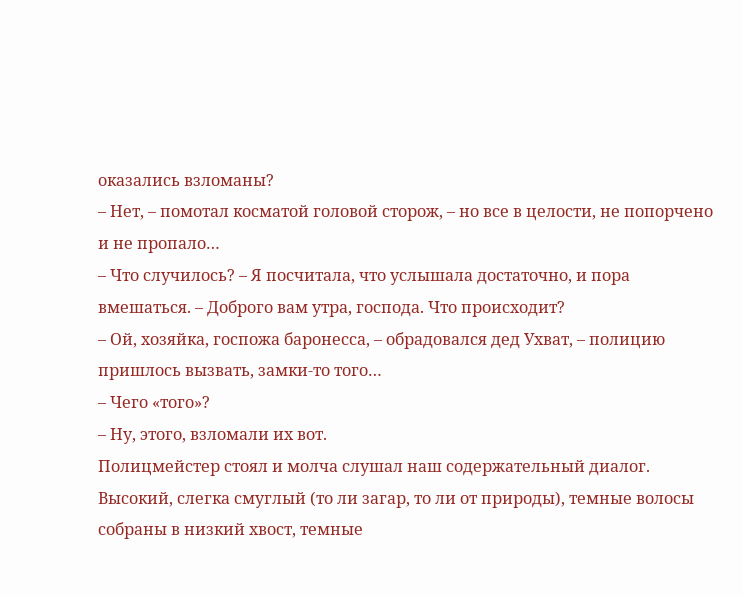оказались взломаны?
– Нет, – помотал косматой головой сторож, – но все в целости, не попорчено и не пропало…
– Что случилось? – Я посчитала, что услышала достаточно, и пора вмешаться. – Доброго вам утра, господа. Что происходит?
– Ой, хозяйка, госпожа баронесса, – обрадовался дед Ухват, – полицию пришлось вызвать, замки-то того…
– Чего «того»?
– Ну, этого, взломали их вот.
Полицмейстер стоял и молча слушал наш содержательный диалог. Высокий, слегка смуглый (то ли загар, то ли от природы), темные волосы собраны в низкий хвост, темные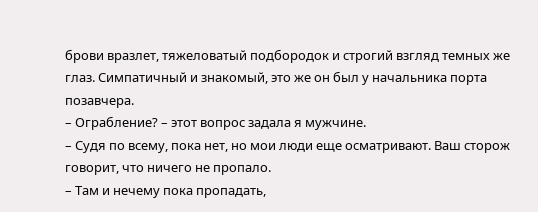брови вразлет, тяжеловатый подбородок и строгий взгляд темных же глаз. Симпатичный и знакомый, это же он был у начальника порта позавчера.
– Ограбление? – этот вопрос задала я мужчине.
– Судя по всему, пока нет, но мои люди еще осматривают. Ваш сторож говорит, что ничего не пропало.
– Там и нечему пока пропадать,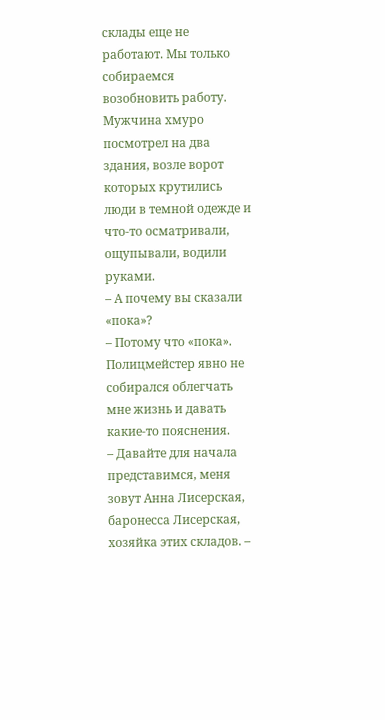склады еще не работают. Мы только собираемся возобновить работу.
Мужчина хмуро посмотрел на два здания, возле ворот которых крутились люди в темной одежде и что-то осматривали, ощупывали, водили руками.
– А почему вы сказали «пока»?
– Потому что «пока».
Полицмейстер явно не собирался облегчать мне жизнь и давать какие-то пояснения.
– Давайте для начала представимся, меня зовут Анна Лисерская, баронесса Лисерская, хозяйка этих складов. –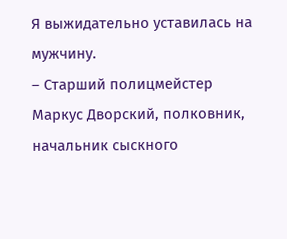Я выжидательно уставилась на мужчину.
– Старший полицмейстер Маркус Дворский, полковник, начальник сыскного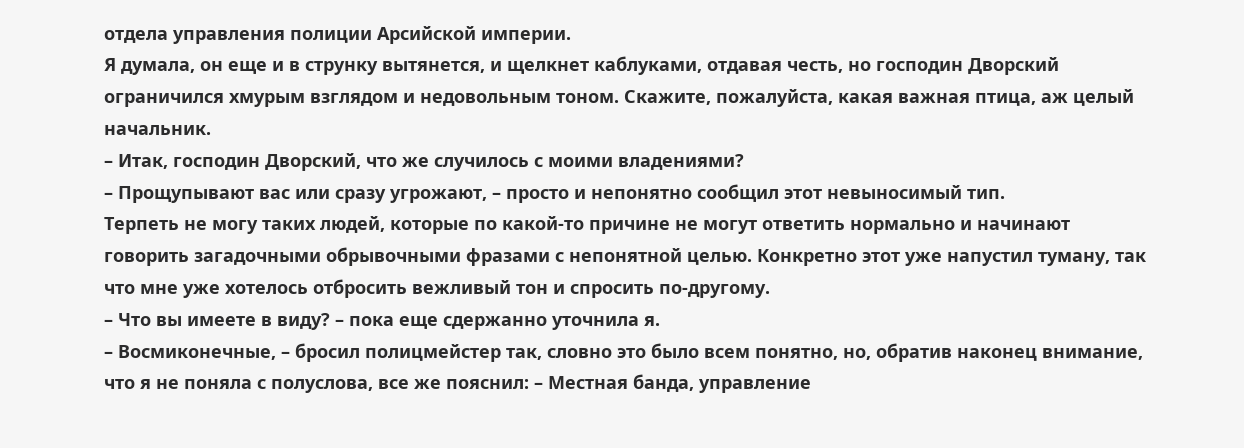отдела управления полиции Арсийской империи.
Я думала, он еще и в струнку вытянется, и щелкнет каблуками, отдавая честь, но господин Дворский ограничился хмурым взглядом и недовольным тоном. Скажите, пожалуйста, какая важная птица, аж целый начальник.
– Итак, господин Дворский, что же случилось с моими владениями?
– Прощупывают вас или сразу угрожают, – просто и непонятно сообщил этот невыносимый тип.
Терпеть не могу таких людей, которые по какой-то причине не могут ответить нормально и начинают говорить загадочными обрывочными фразами с непонятной целью. Конкретно этот уже напустил туману, так что мне уже хотелось отбросить вежливый тон и спросить по-другому.
– Что вы имеете в виду? – пока еще сдержанно уточнила я.
– Восмиконечные, – бросил полицмейстер так, словно это было всем понятно, но, обратив наконец внимание, что я не поняла с полуслова, все же пояснил: – Местная банда, управление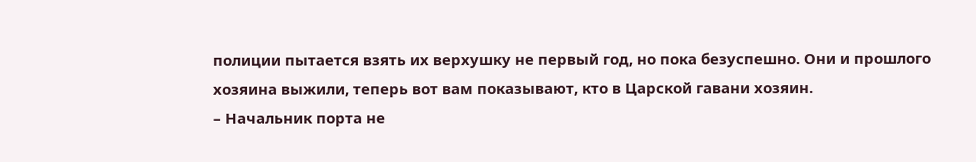полиции пытается взять их верхушку не первый год, но пока безуспешно. Они и прошлого хозяина выжили, теперь вот вам показывают, кто в Царской гавани хозяин.
– Начальник порта не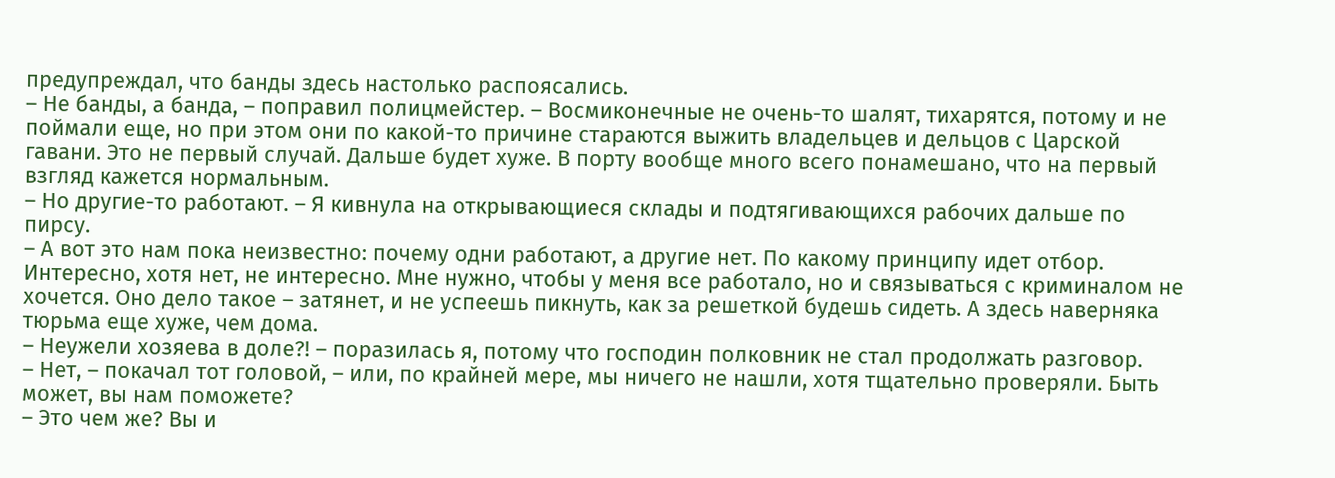предупреждал, что банды здесь настолько распоясались.
– Не банды, а банда, – поправил полицмейстер. – Восмиконечные не очень-то шалят, тихарятся, потому и не поймали еще, но при этом они по какой-то причине стараются выжить владельцев и дельцов с Царской гавани. Это не первый случай. Дальше будет хуже. В порту вообще много всего понамешано, что на первый взгляд кажется нормальным.
– Но другие-то работают. – Я кивнула на открывающиеся склады и подтягивающихся рабочих дальше по пирсу.
– А вот это нам пока неизвестно: почему одни работают, а другие нет. По какому принципу идет отбор.
Интересно, хотя нет, не интересно. Мне нужно, чтобы у меня все работало, но и связываться с криминалом не хочется. Оно дело такое – затянет, и не успеешь пикнуть, как за решеткой будешь сидеть. А здесь наверняка тюрьма еще хуже, чем дома.
– Неужели хозяева в доле?! – поразилась я, потому что господин полковник не стал продолжать разговор.
– Нет, – покачал тот головой, – или, по крайней мере, мы ничего не нашли, хотя тщательно проверяли. Быть может, вы нам поможете?
– Это чем же? Вы и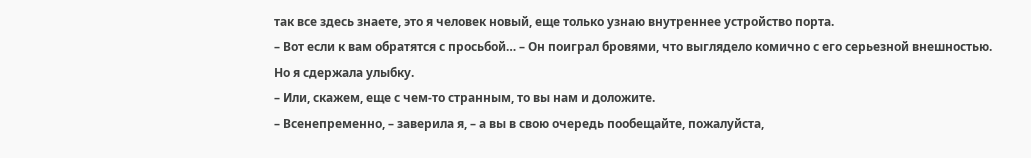так все здесь знаете, это я человек новый, еще только узнаю внутреннее устройство порта.
– Вот если к вам обратятся с просьбой… – Он поиграл бровями, что выглядело комично с его серьезной внешностью.
Но я сдержала улыбку.
– Или, скажем, еще с чем-то странным, то вы нам и доложите.
– Всенепременно, – заверила я, – а вы в свою очередь пообещайте, пожалуйста,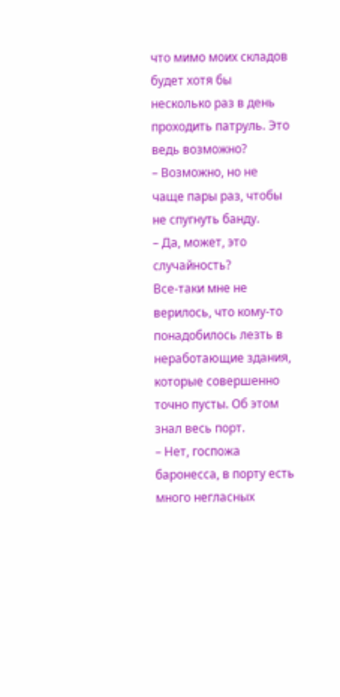что мимо моих складов будет хотя бы несколько раз в день проходить патруль. Это ведь возможно?
– Возможно, но не чаще пары раз, чтобы не спугнуть банду.
– Да, может, это случайность?
Все-таки мне не верилось, что кому-то понадобилось лезть в неработающие здания, которые совершенно точно пусты. Об этом знал весь порт.
– Нет, госпожа баронесса, в порту есть много негласных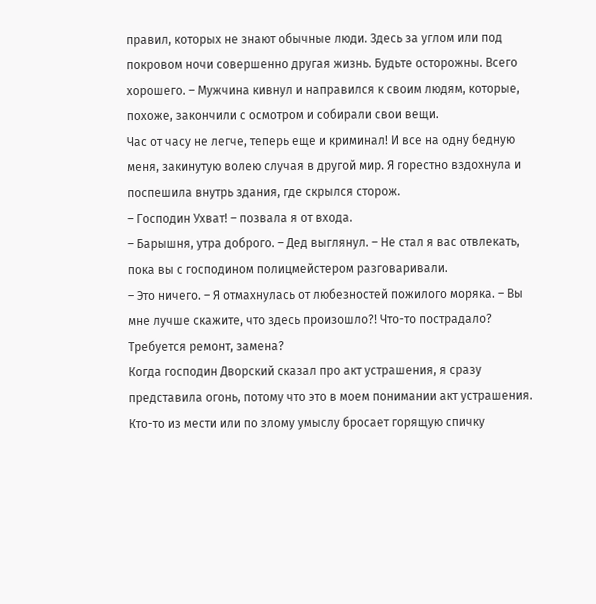правил, которых не знают обычные люди. Здесь за углом или под покровом ночи совершенно другая жизнь. Будьте осторожны. Всего хорошего. – Мужчина кивнул и направился к своим людям, которые, похоже, закончили с осмотром и собирали свои вещи.
Час от часу не легче, теперь еще и криминал! И все на одну бедную меня, закинутую волею случая в другой мир. Я горестно вздохнула и поспешила внутрь здания, где скрылся сторож.
– Господин Ухват! – позвала я от входа.
– Барышня, утра доброго. – Дед выглянул. – Не стал я вас отвлекать, пока вы с господином полицмейстером разговаривали.
– Это ничего. – Я отмахнулась от любезностей пожилого моряка. – Вы мне лучше скажите, что здесь произошло?! Что-то пострадало? Требуется ремонт, замена?
Когда господин Дворский сказал про акт устрашения, я сразу представила огонь, потому что это в моем понимании акт устрашения. Кто-то из мести или по злому умыслу бросает горящую спичку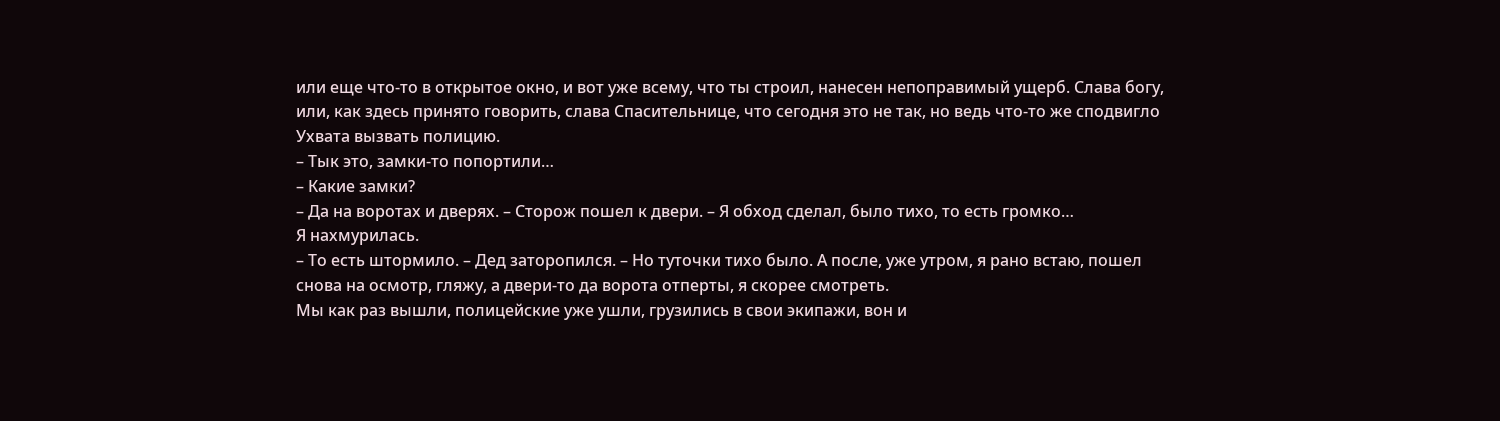или еще что-то в открытое окно, и вот уже всему, что ты строил, нанесен непоправимый ущерб. Слава богу, или, как здесь принято говорить, слава Спасительнице, что сегодня это не так, но ведь что-то же сподвигло Ухвата вызвать полицию.
– Тык это, замки-то попортили…
– Какие замки?
– Да на воротах и дверях. – Сторож пошел к двери. – Я обход сделал, было тихо, то есть громко…
Я нахмурилась.
– То есть штормило. – Дед заторопился. – Но туточки тихо было. А после, уже утром, я рано встаю, пошел снова на осмотр, гляжу, а двери-то да ворота отперты, я скорее смотреть.
Мы как раз вышли, полицейские уже ушли, грузились в свои экипажи, вон и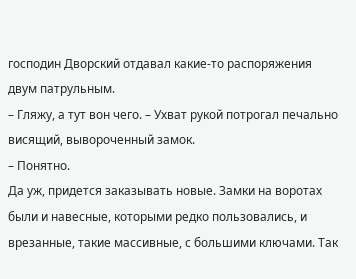господин Дворский отдавал какие-то распоряжения двум патрульным.
– Гляжу, а тут вон чего. – Ухват рукой потрогал печально висящий, вывороченный замок.
– Понятно.
Да уж, придется заказывать новые. Замки на воротах были и навесные, которыми редко пользовались, и врезанные, такие массивные, с большими ключами. Так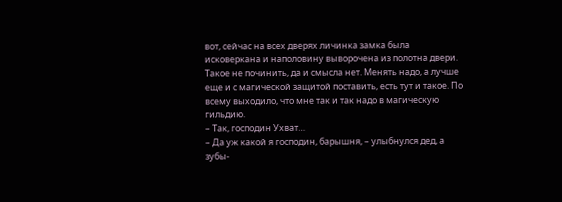вот, сейчас на всех дверях личинка замка была исковеркана и наполовину выворочена из полотна двери. Такое не починить, да и смысла нет. Менять надо, а лучше еще и с магической защитой поставить, есть тут и такое. По всему выходило, что мне так и так надо в магическую гильдию.
– Так, господин Ухват…
– Да уж какой я господин, барышня, – улыбнулся дед, а зубы-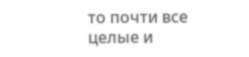то почти все целые и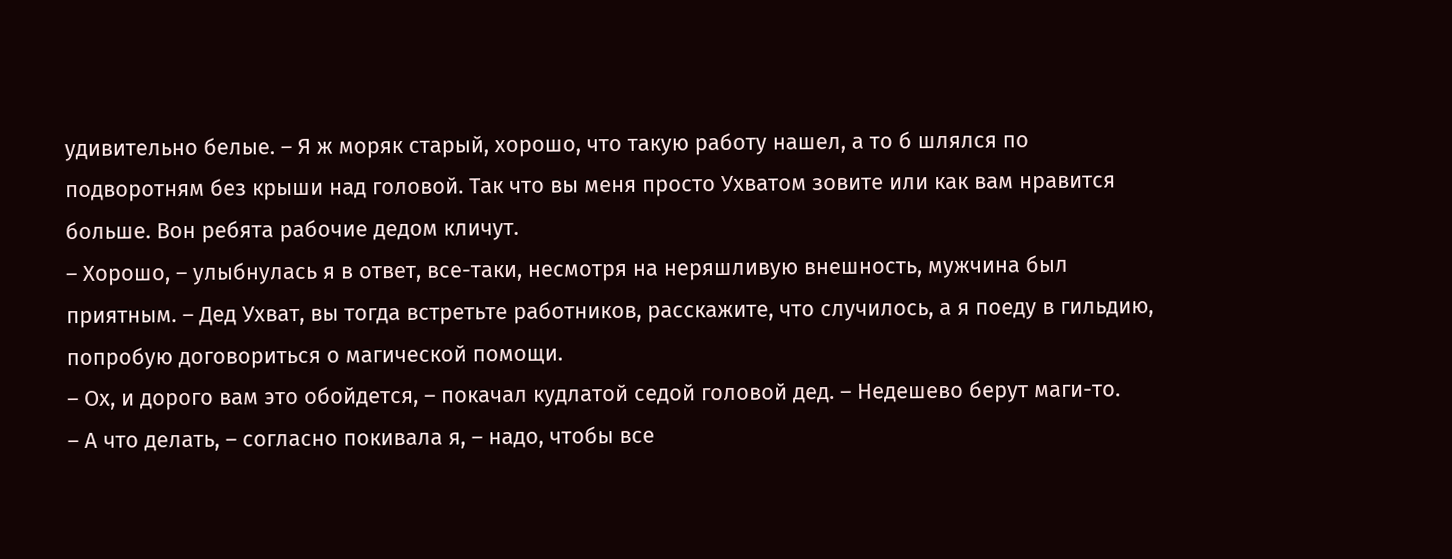удивительно белые. – Я ж моряк старый, хорошо, что такую работу нашел, а то б шлялся по подворотням без крыши над головой. Так что вы меня просто Ухватом зовите или как вам нравится больше. Вон ребята рабочие дедом кличут.
– Хорошо, – улыбнулась я в ответ, все-таки, несмотря на неряшливую внешность, мужчина был приятным. – Дед Ухват, вы тогда встретьте работников, расскажите, что случилось, а я поеду в гильдию, попробую договориться о магической помощи.
– Ох, и дорого вам это обойдется, – покачал кудлатой седой головой дед. – Недешево берут маги-то.
– А что делать, – согласно покивала я, – надо, чтобы все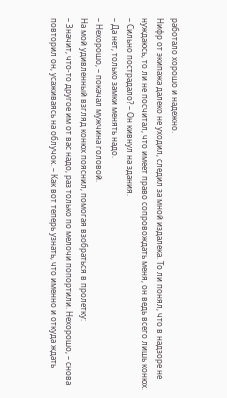работало хорошо и надежно.
Нифр от экипажа далеко не уходил, следил за мной издалека. То ли понял, что в надзоре не нуждаюсь, то ли не посчитал, что имеет право сопровождать меня, он ведь всего лишь конюх.
– Сильно пострадало? – Он кивнул на здания.
– Да нет, только замки менять надо.
– Нехорошо, – покачал мужчина головой.
На мой удивленный взгляд конюх пояснил, помогая взобраться в пролетку:
– Значит, что-то другое им от вас надо, раз только по мелочи попортили. Нехорошо, – снова повторил он, усаживаясь на облучок. – Как вот теперь узнать, что именно и откуда ждать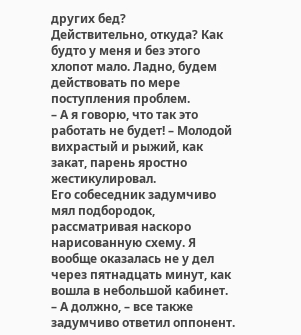других бед?
Действительно, откуда? Как будто у меня и без этого хлопот мало. Ладно, будем действовать по мере поступления проблем.
– А я говорю, что так это работать не будет! – Молодой вихрастый и рыжий, как закат, парень яростно жестикулировал.
Его собеседник задумчиво мял подбородок, рассматривая наскоро нарисованную схему. Я вообще оказалась не у дел через пятнадцать минут, как вошла в небольшой кабинет.
– А должно, – все также задумчиво ответил оппонент.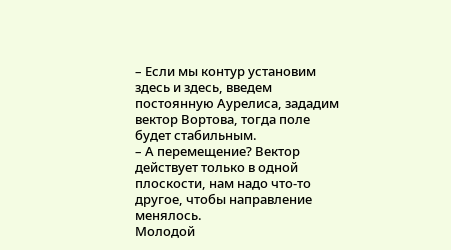– Если мы контур установим здесь и здесь, введем постоянную Аурелиса, зададим вектор Вортова, тогда поле будет стабильным.
– А перемещение? Вектор действует только в одной плоскости, нам надо что-то другое, чтобы направление менялось.
Молодой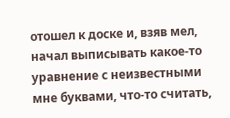отошел к доске и, взяв мел, начал выписывать какое-то уравнение с неизвестными мне буквами, что-то считать,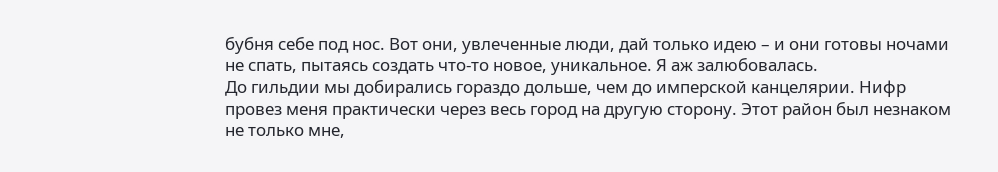бубня себе под нос. Вот они, увлеченные люди, дай только идею – и они готовы ночами не спать, пытаясь создать что-то новое, уникальное. Я аж залюбовалась.
До гильдии мы добирались гораздо дольше, чем до имперской канцелярии. Нифр провез меня практически через весь город на другую сторону. Этот район был незнаком не только мне,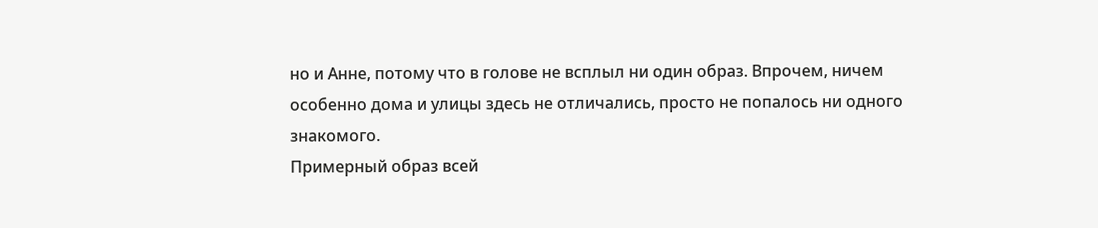но и Анне, потому что в голове не всплыл ни один образ. Впрочем, ничем особенно дома и улицы здесь не отличались, просто не попалось ни одного знакомого.
Примерный образ всей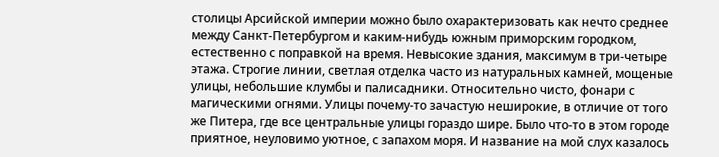столицы Арсийской империи можно было охарактеризовать как нечто среднее между Санкт-Петербургом и каким-нибудь южным приморским городком, естественно с поправкой на время. Невысокие здания, максимум в три-четыре этажа. Строгие линии, светлая отделка часто из натуральных камней, мощеные улицы, небольшие клумбы и палисадники. Относительно чисто, фонари с магическими огнями. Улицы почему-то зачастую неширокие, в отличие от того же Питера, где все центральные улицы гораздо шире. Было что-то в этом городе приятное, неуловимо уютное, с запахом моря. И название на мой слух казалось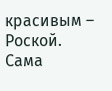красивым – Роской.
Сама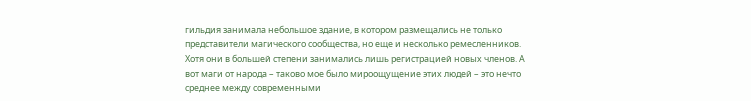гильдия занимала небольшое здание, в котором размещались не только представители магического сообщества, но еще и несколько ремесленников. Хотя они в большей степени занимались лишь регистрацией новых членов. А вот маги от народа – таково мое было мироощущение этих людей – это нечто среднее между современными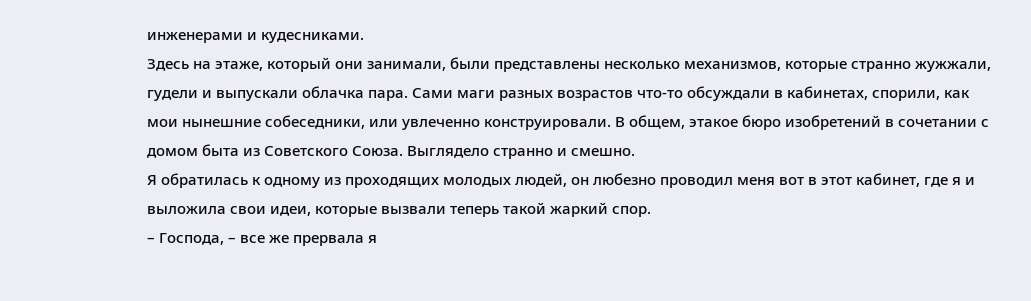инженерами и кудесниками.
Здесь на этаже, который они занимали, были представлены несколько механизмов, которые странно жужжали, гудели и выпускали облачка пара. Сами маги разных возрастов что-то обсуждали в кабинетах, спорили, как мои нынешние собеседники, или увлеченно конструировали. В общем, этакое бюро изобретений в сочетании с домом быта из Советского Союза. Выглядело странно и смешно.
Я обратилась к одному из проходящих молодых людей, он любезно проводил меня вот в этот кабинет, где я и выложила свои идеи, которые вызвали теперь такой жаркий спор.
– Господа, – все же прервала я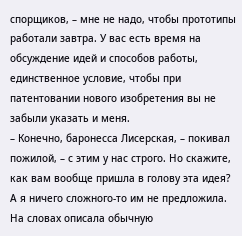спорщиков, – мне не надо, чтобы прототипы работали завтра. У вас есть время на обсуждение идей и способов работы, единственное условие, чтобы при патентовании нового изобретения вы не забыли указать и меня.
– Конечно, баронесса Лисерская, – покивал пожилой, – с этим у нас строго. Но скажите, как вам вообще пришла в голову эта идея?
А я ничего сложного-то им не предложила. На словах описала обычную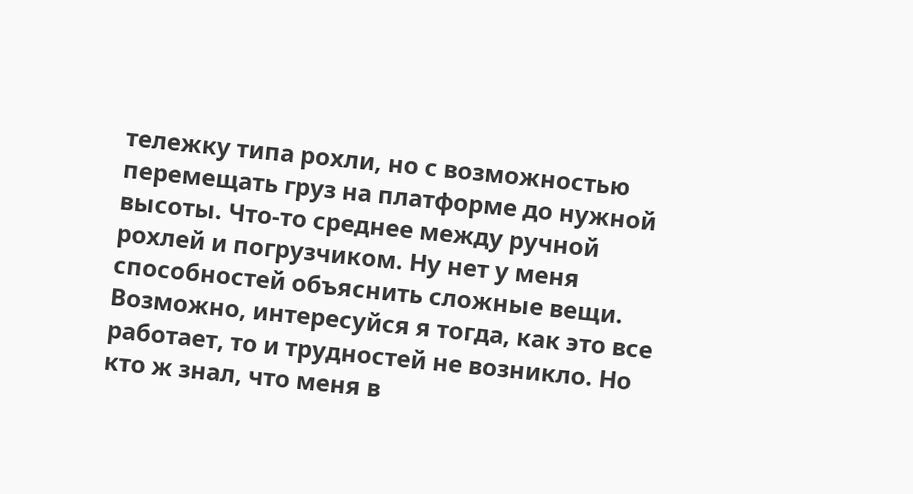тележку типа рохли, но с возможностью перемещать груз на платформе до нужной высоты. Что-то среднее между ручной рохлей и погрузчиком. Ну нет у меня способностей объяснить сложные вещи. Возможно, интересуйся я тогда, как это все работает, то и трудностей не возникло. Но кто ж знал, что меня в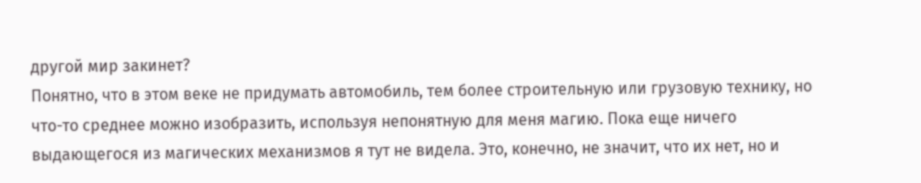другой мир закинет?
Понятно, что в этом веке не придумать автомобиль, тем более строительную или грузовую технику, но что-то среднее можно изобразить, используя непонятную для меня магию. Пока еще ничего выдающегося из магических механизмов я тут не видела. Это, конечно, не значит, что их нет, но и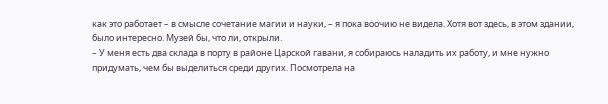как это работает – в смысле сочетание магии и науки, – я пока воочию не видела. Хотя вот здесь, в этом здании, было интересно. Музей бы, что ли, открыли.
– У меня есть два склада в порту в районе Царской гавани, я собираюсь наладить их работу, и мне нужно придумать, чем бы выделиться среди других. Посмотрела на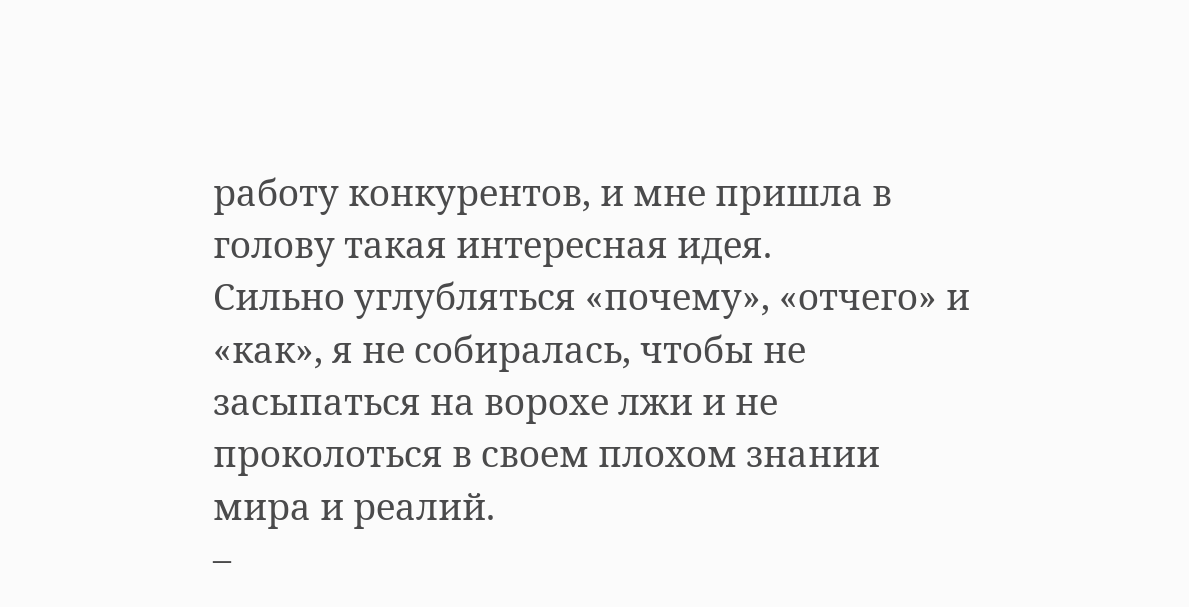работу конкурентов, и мне пришла в голову такая интересная идея.
Сильно углубляться «почему», «отчего» и «как», я не собиралась, чтобы не засыпаться на ворохе лжи и не проколоться в своем плохом знании мира и реалий.
–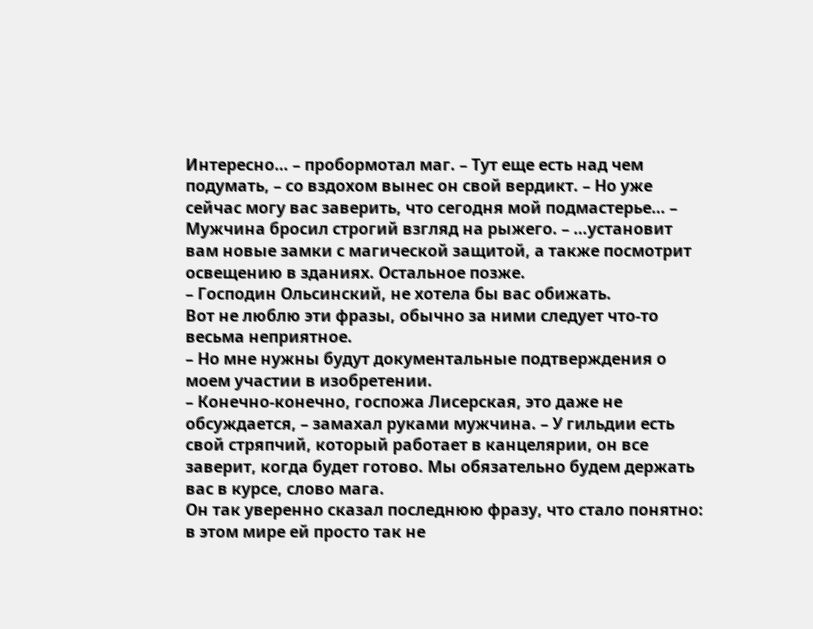Интересно… – пробормотал маг. – Тут еще есть над чем подумать, – со вздохом вынес он свой вердикт. – Но уже сейчас могу вас заверить, что сегодня мой подмастерье… – Мужчина бросил строгий взгляд на рыжего. – …установит вам новые замки с магической защитой, а также посмотрит освещению в зданиях. Остальное позже.
– Господин Ольсинский, не хотела бы вас обижать.
Вот не люблю эти фразы, обычно за ними следует что-то весьма неприятное.
– Но мне нужны будут документальные подтверждения о моем участии в изобретении.
– Конечно-конечно, госпожа Лисерская, это даже не обсуждается, – замахал руками мужчина. – У гильдии есть свой стряпчий, который работает в канцелярии, он все заверит, когда будет готово. Мы обязательно будем держать вас в курсе, слово мага.
Он так уверенно сказал последнюю фразу, что стало понятно: в этом мире ей просто так не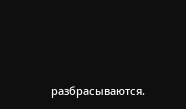разбрасываются.